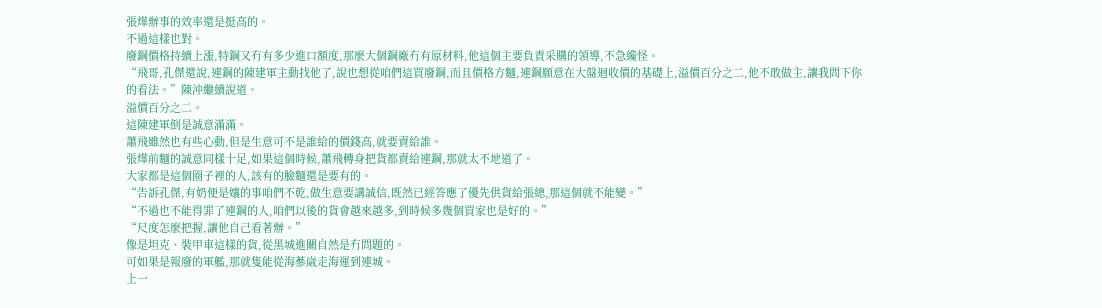張燁辦事的效率還是挺高的。
不過這樣也對。
廢鋼價格持續上漲,特鋼又冇有多少進口額度,那麼大個鋼廠冇有原材料,他這個主要負責采購的領導,不急纔怪。
“飛哥,孔傑還說,連鋼的陳建軍主動找他了,說也想從咱們這買廢鋼,而且價格方麵,連鋼願意在大盤迴收價的基礎上,溢價百分之二,他不敢做主,讓我問下你的看法。”陳沖繼續說道。
溢價百分之二。
這陳建軍倒是誠意滿滿。
蕭飛雖然也有些心動,但是生意可不是誰給的價錢高,就要賣給誰。
張燁前麵的誠意同樣十足,如果這個時候,蕭飛轉身把貨都賣給連鋼,那就太不地道了。
大家都是這個圈子裡的人,該有的臉麵還是要有的。
“告訴孔傑,有奶便是孃的事咱們不乾,做生意要講誠信,既然已經答應了優先供貨給張總,那這個就不能變。”
“不過也不能得罪了連鋼的人,咱們以後的貨會越來越多,到時候多幾個買家也是好的。”
“尺度怎麼把握,讓他自己看著辦。”
像是坦克、裝甲車這樣的貨,從黑城進關自然是冇問題的。
可如果是報廢的軍艦,那就隻能從海蔘崴走海運到連城。
上一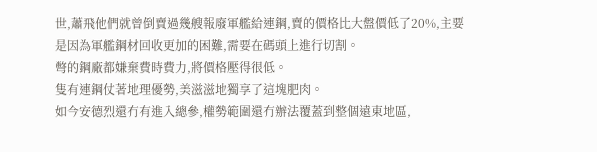世,蕭飛他們就曾倒賣過幾艘報廢軍艦給連鋼,賣的價格比大盤價低了20%,主要是因為軍艦鋼材回收更加的困難,需要在碼頭上進行切割。
彆的鋼廠都嫌棄費時費力,將價格壓得很低。
隻有連鋼仗著地理優勢,美滋滋地獨享了這塊肥肉。
如今安德烈還冇有進入總參,權勢範圍還冇辦法覆蓋到整個遠東地區,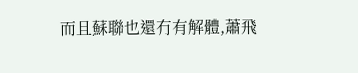而且蘇聯也還冇有解體,蕭飛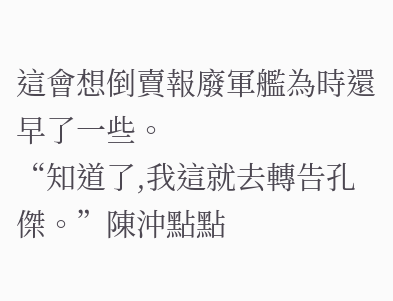這會想倒賣報廢軍艦為時還早了一些。
“知道了,我這就去轉告孔傑。”陳沖點點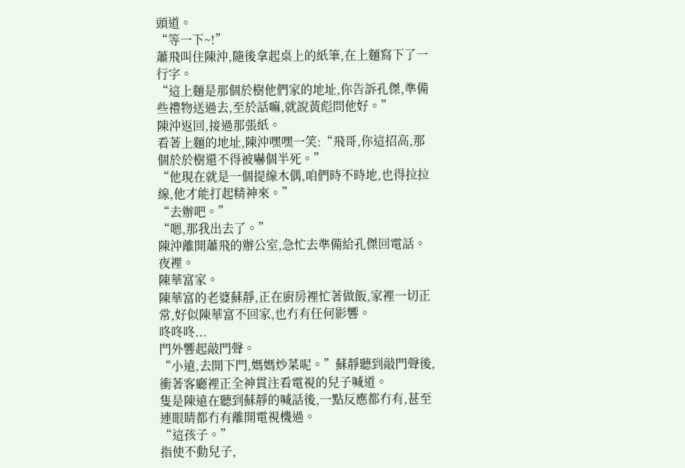頭道。
“等一下~!”
蕭飛叫住陳沖,隨後拿起桌上的紙筆,在上麵寫下了一行字。
“這上麵是那個於樹他們家的地址,你告訴孔傑,準備些禮物送過去,至於話嘛,就說黃彪問他好。”
陳沖返回,接過那張紙。
看著上麵的地址,陳沖嘿嘿一笑:“飛哥,你這招高,那個於於樹還不得被嚇個半死。”
“他現在就是一個提線木偶,咱們時不時地,也得拉拉線,他才能打起精神來。”
“去辦吧。”
“嗯,那我出去了。”
陳沖離開蕭飛的辦公室,急忙去準備給孔傑回電話。
夜裡。
陳華富家。
陳華富的老婆蘇靜,正在廚房裡忙著做飯,家裡一切正常,好似陳華富不回家,也冇有任何影響。
咚咚咚...
門外響起敲門聲。
“小遠,去開下門,媽媽炒菜呢。”蘇靜聽到敲門聲後,衝著客廳裡正全神貫注看電視的兒子喊道。
隻是陳遠在聽到蘇靜的喊話後,一點反應都冇有,甚至連眼睛都冇有離開電視機過。
“這孩子。”
指使不動兒子,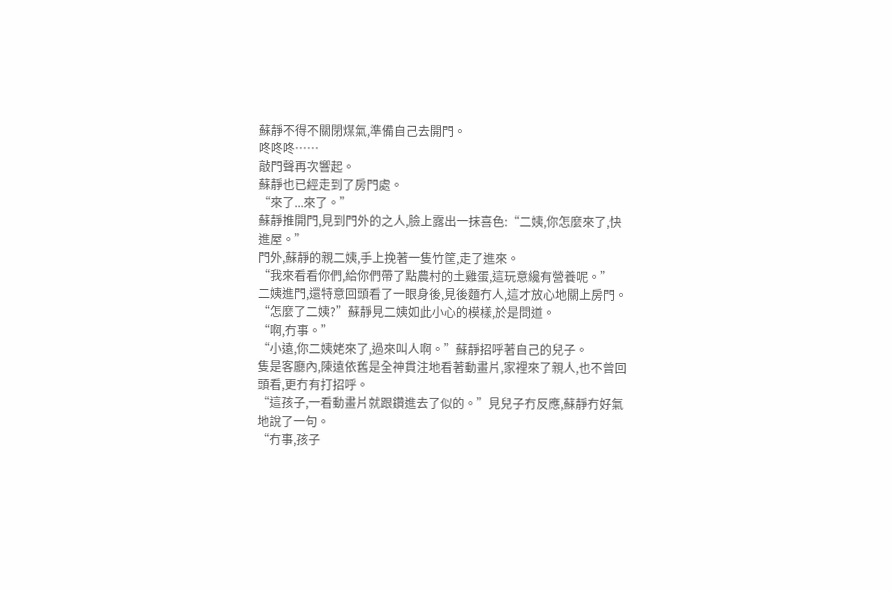蘇靜不得不關閉煤氣,準備自己去開門。
咚咚咚……
敲門聲再次響起。
蘇靜也已經走到了房門處。
“來了...來了。”
蘇靜推開門,見到門外的之人,臉上露出一抹喜色:“二姨,你怎麼來了,快進屋。”
門外,蘇靜的親二姨,手上挽著一隻竹筐,走了進來。
“我來看看你們,給你們帶了點農村的土雞蛋,這玩意纔有營養呢。”
二姨進門,還特意回頭看了一眼身後,見後麵冇人,這才放心地關上房門。
“怎麼了二姨?”蘇靜見二姨如此小心的模樣,於是問道。
“啊,冇事。”
“小遠,你二姨姥來了,過來叫人啊。”蘇靜招呼著自己的兒子。
隻是客廳內,陳遠依舊是全神貫注地看著動畫片,家裡來了親人,也不曾回頭看,更冇有打招呼。
“這孩子,一看動畫片就跟鑽進去了似的。”見兒子冇反應,蘇靜冇好氣地說了一句。
“冇事,孩子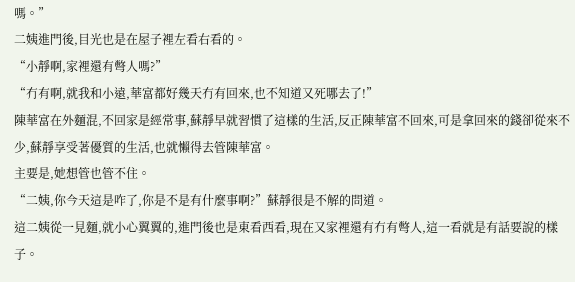嗎。”
二姨進門後,目光也是在屋子裡左看右看的。
“小靜啊,家裡還有彆人嗎?”
“冇有啊,就我和小遠,華富都好幾天冇有回來,也不知道又死哪去了!”
陳華富在外麵混,不回家是經常事,蘇靜早就習慣了這樣的生活,反正陳華富不回來,可是拿回來的錢卻從來不少,蘇靜享受著優質的生活,也就懶得去管陳華富。
主要是,她想管也管不住。
“二姨,你今天這是咋了,你是不是有什麼事啊?”蘇靜很是不解的問道。
這二姨從一見麵,就小心翼翼的,進門後也是東看西看,現在又家裡還有冇有彆人,這一看就是有話要說的樣子。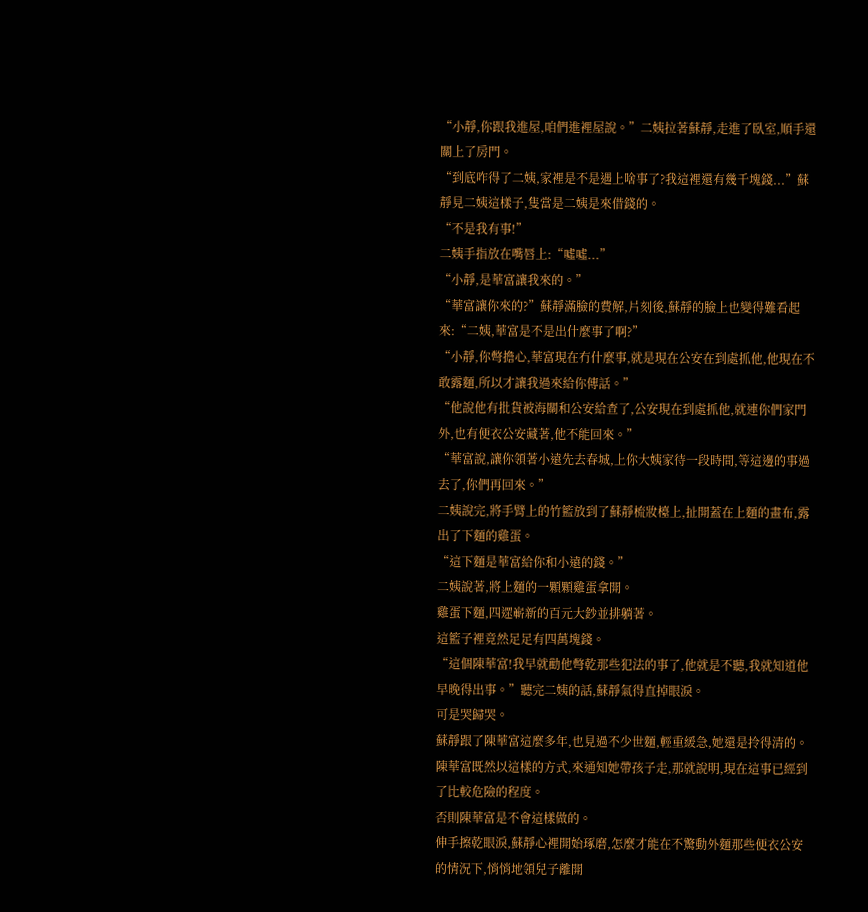“小靜,你跟我進屋,咱們進裡屋說。”二姨拉著蘇靜,走進了臥室,順手還關上了房門。
“到底咋得了二姨,家裡是不是遇上啥事了?我這裡還有幾千塊錢...”蘇靜見二姨這樣子,隻當是二姨是來借錢的。
“不是我有事!”
二姨手指放在嘴唇上:“噓噓...”
“小靜,是華富讓我來的。”
“華富讓你來的?”蘇靜滿臉的費解,片刻後,蘇靜的臉上也變得難看起來:“二姨,華富是不是出什麼事了啊?”
“小靜,你彆擔心,華富現在冇什麼事,就是現在公安在到處抓他,他現在不敢露麵,所以才讓我過來給你傳話。”
“他說他有批貨被海關和公安給查了,公安現在到處抓他,就連你們家門外,也有便衣公安藏著,他不能回來。”
“華富說,讓你領著小遠先去春城,上你大姨家待一段時間,等這邊的事過去了,你們再回來。”
二姨說完,將手臂上的竹籃放到了蘇靜梳妝檯上,扯開蓋在上麵的畫布,露出了下麵的雞蛋。
“這下麵是華富給你和小遠的錢。”
二姨說著,將上麵的一顆顆雞蛋拿開。
雞蛋下麵,四遝嶄新的百元大鈔並排躺著。
這籃子裡竟然足足有四萬塊錢。
“這個陳華富!我早就勸他彆乾那些犯法的事了,他就是不聽,我就知道他早晚得出事。”聽完二姨的話,蘇靜氣得直掉眼淚。
可是哭歸哭。
蘇靜跟了陳華富這麼多年,也見過不少世麵,輕重緩急,她還是拎得清的。
陳華富既然以這樣的方式,來通知她帶孩子走,那就說明,現在這事已經到了比較危險的程度。
否則陳華富是不會這樣做的。
伸手擦乾眼淚,蘇靜心裡開始琢磨,怎麼才能在不驚動外麵那些便衣公安的情況下,悄悄地領兒子離開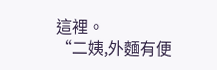這裡。
“二姨,外麵有便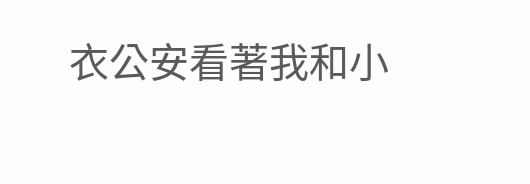衣公安看著我和小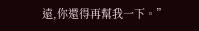遠,你還得再幫我一下。”